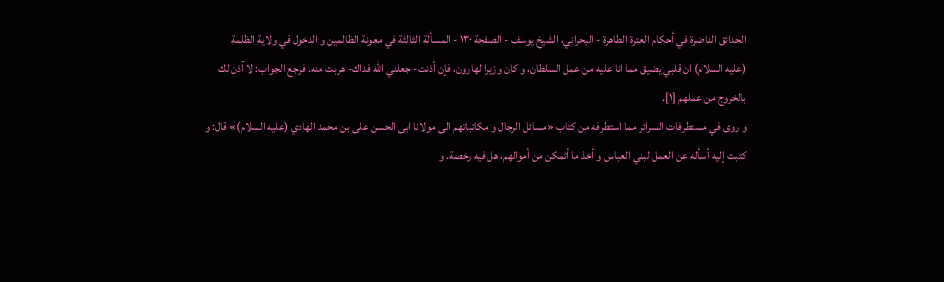الحدائق الناضرة في أحكام العترة الطاهرة - البحراني، الشيخ يوسف - الصفحة ١٣٠ - المسألة الثالثة في معونة الظالمين و الدخول في ولاية الظلمة
(عليه السلام) ان قلبي يضيق مما انا عليه من عمل السلطان، و كان وزيرا لهارون، فإن أذنت- جعلني الله فداك- هربت منه. فرجع الجواب: لا آذن لك بالخروج من عملهم [١].
و روى في مستطرفات السرائر مما استطرفه من كتاب «مسائل الرجال و مكاتباتهم الى مولانا ابى الحسن على بن محمد الهادي (عليه السلام)» قال: و كتبت إليه أسأله عن العمل لبني العباس و أخذ ما أتمكن من أموالهم، هل فيه رخصة. و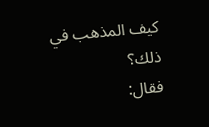كيف المذهب في ذلك؟
فقال: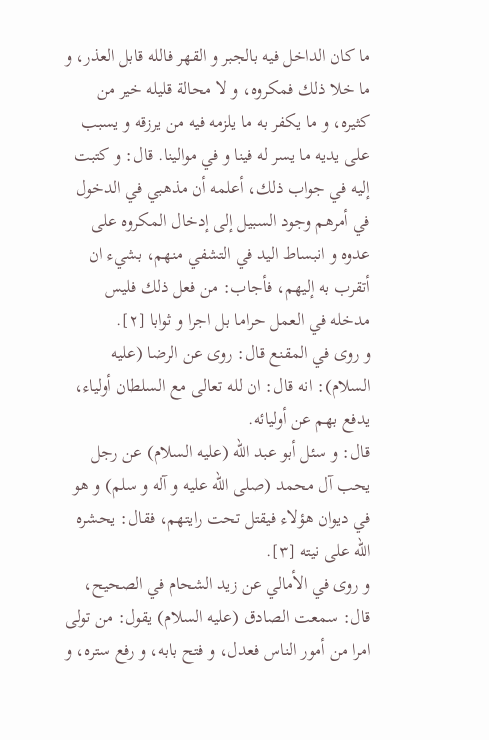ما كان الداخل فيه بالجبر و القهر فالله قابل العذر، و ما خلا ذلك فمكروه، و لا محالة قليله خير من كثيره، و ما يكفر به ما يلزمه فيه من يرزقه و يسبب على يديه ما يسر له فينا و في موالينا. قال: و كتبت إليه في جواب ذلك، أعلمه أن مذهبي في الدخول في أمرهم وجود السبيل إلى إدخال المكروه على عدوه و انبساط اليد في التشفي منهم، بشيء ان أتقرب به إليهم، فأجاب: من فعل ذلك فليس مدخله في العمل حراما بل اجرا و ثوابا [٢].
و روى في المقنع قال: روى عن الرضا (عليه السلام): انه قال: ان لله تعالى مع السلطان أولياء، يدفع بهم عن أوليائه.
قال: و سئل أبو عبد الله (عليه السلام) عن رجل يحب آل محمد (صلى الله عليه و آله و سلم) و هو في ديوان هؤلاء فيقتل تحت رايتهم، فقال: يحشره الله على نيته [٣].
و روى في الأمالي عن زيد الشحام في الصحيح، قال: سمعت الصادق (عليه السلام) يقول: من تولى امرا من أمور الناس فعدل، و فتح بابه، و رفع ستره، و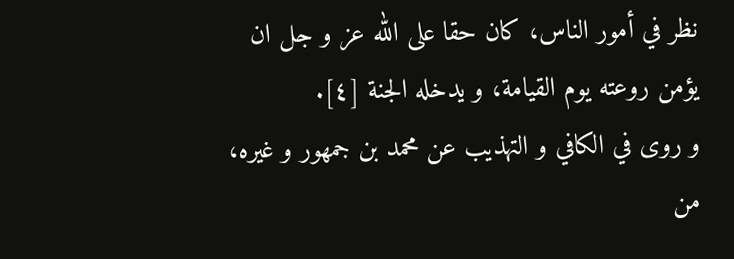نظر في أمور الناس، كان حقا على الله عز و جل ان يؤمن روعته يوم القيامة، و يدخله الجنة [٤].
و روى في الكافي و التهذيب عن محمد بن جمهور و غيره، من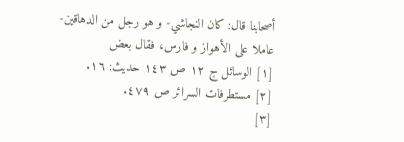أصحابنا قال: كان النجاشي- و هو رجل من الدهاقين- عاملا على الأهواز و فارس، فقال بعض
[١] الوسائل ج ١٢ ص ١٤٣ حديث: ١٦.
[٢] مستطرفات السرائر ص ٤٧٩.
[٣]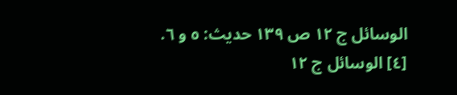الوسائل ج ١٢ ص ١٣٩ حديث: ٥ و ٦.
[٤] الوسائل ج ١٢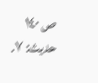ص ١٤٠ حديث: ٧.